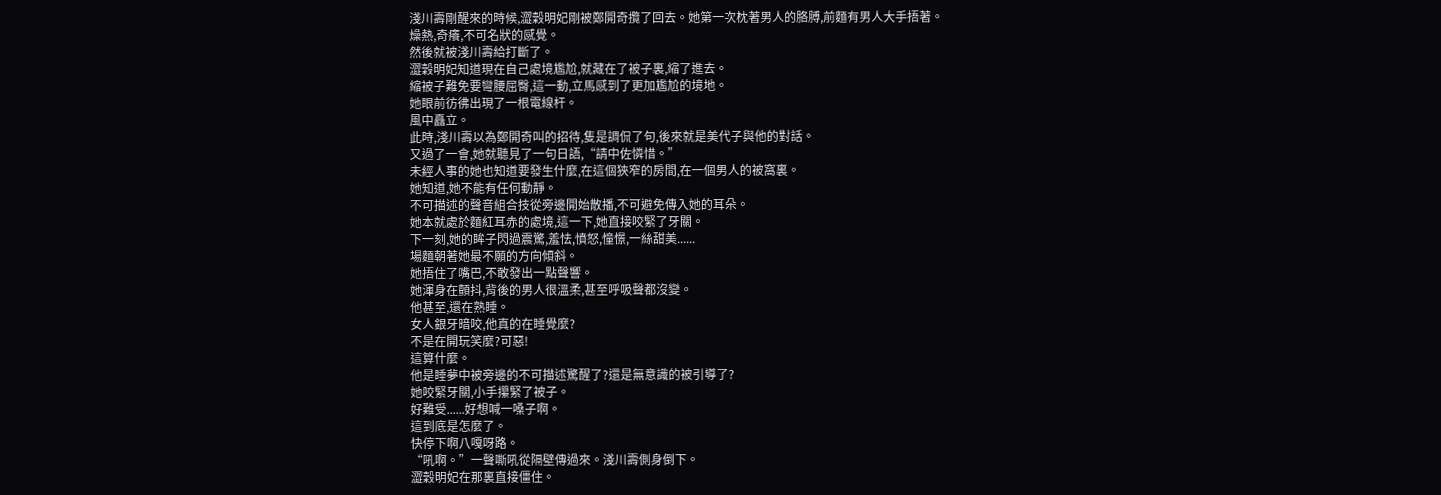淺川壽剛醒來的時候,澀穀明妃剛被鄭開奇攬了回去。她第一次枕著男人的胳膊,前麵有男人大手捂著。
燥熱,奇癢,不可名狀的感覺。
然後就被淺川壽給打斷了。
澀穀明妃知道現在自己處境尷尬,就藏在了被子裏,縮了進去。
縮被子難免要彎腰屈臀,這一動,立馬感到了更加尷尬的境地。
她眼前彷彿出現了一根電線杆。
風中矗立。
此時,淺川壽以為鄭開奇叫的招待,隻是調侃了句,後來就是美代子與他的對話。
又過了一會,她就聽見了一句日語,“請中佐憐惜。”
未經人事的她也知道要發生什麼,在這個狹窄的房間,在一個男人的被窩裏。
她知道,她不能有任何動靜。
不可描述的聲音組合技從旁邊開始散播,不可避免傳入她的耳朵。
她本就處於麵紅耳赤的處境,這一下,她直接咬緊了牙關。
下一刻,她的眸子閃過震驚,羞怯,憤怒,憧憬,一絲甜美......
場麵朝著她最不願的方向傾斜。
她捂住了嘴巴,不敢發出一點聲響。
她渾身在顫抖,背後的男人很溫柔,甚至呼吸聲都沒變。
他甚至,還在熟睡。
女人銀牙暗咬,他真的在睡覺麼?
不是在開玩笑麼?可惡!
這算什麼。
他是睡夢中被旁邊的不可描述驚醒了?還是無意識的被引導了?
她咬緊牙關,小手攥緊了被子。
好難受......好想喊一嗓子啊。
這到底是怎麼了。
快停下啊八嘎呀路。
“吼啊。”一聲嘶吼從隔壁傳過來。淺川壽側身倒下。
澀穀明妃在那裏直接僵住。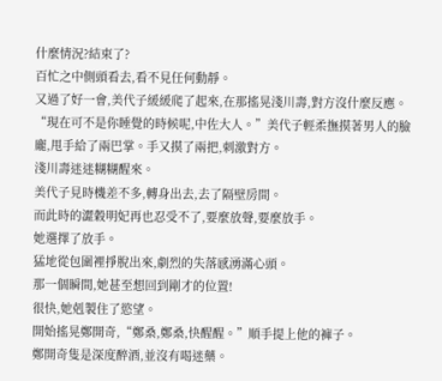什麼情況?結束了?
百忙之中側頭看去,看不見任何動靜。
又過了好一會,美代子緩緩爬了起來,在那搖晃淺川壽,對方沒什麼反應。
“現在可不是你睡覺的時候呢,中佐大人。”美代子輕柔撫摸著男人的臉龐,甩手給了兩巴掌。手又摸了兩把,刺激對方。
淺川壽迷迷糊糊醒來。
美代子見時機差不多,轉身出去,去了隔壁房間。
而此時的澀穀明妃再也忍受不了,要麼放聲,要麼放手。
她選擇了放手。
猛地從包圍裡掙脫出來,劇烈的失落感湧滿心頭。
那一個瞬間,她甚至想回到剛才的位置!
很快,她剋製住了慾望。
開始搖晃鄭開奇,“鄭桑,鄭桑,快醒醒。”順手提上他的褲子。
鄭開奇隻是深度醉酒,並沒有喝迷藥。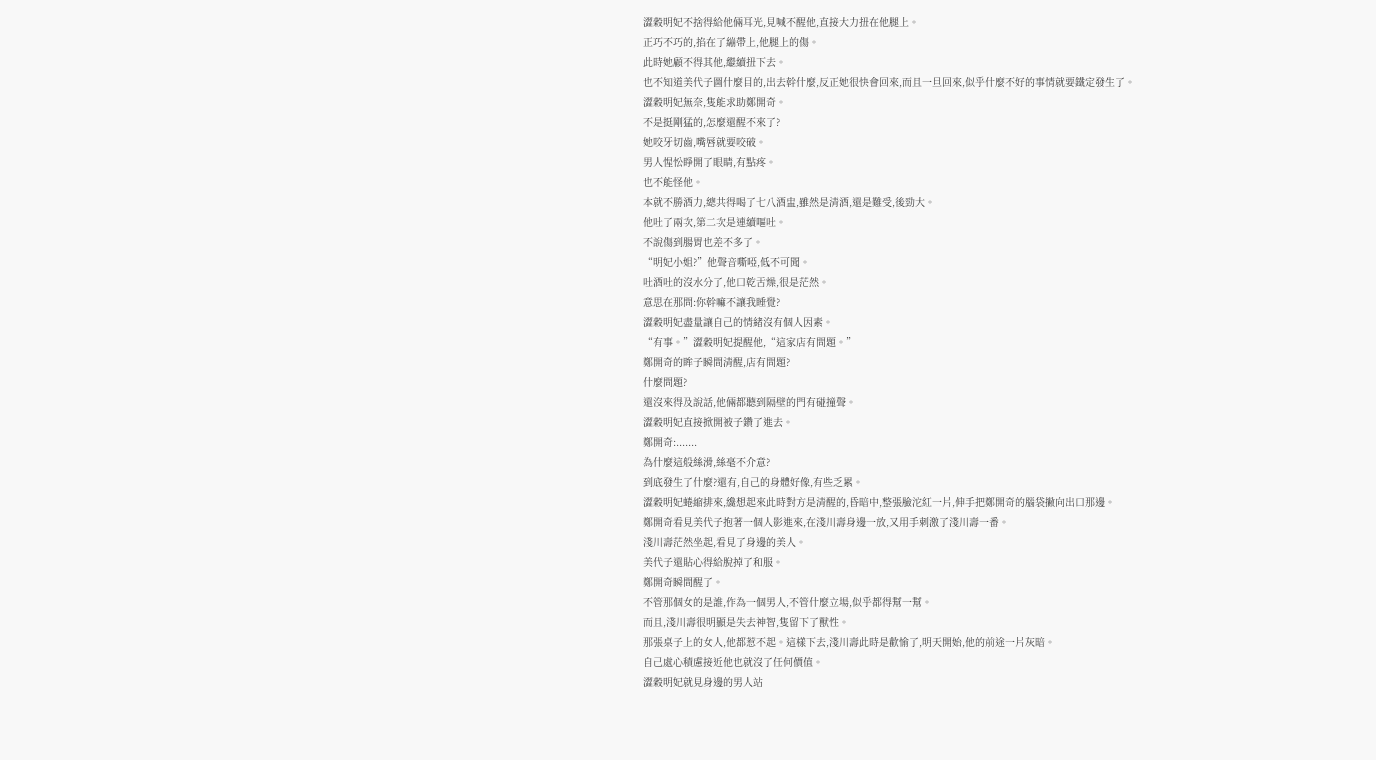澀穀明妃不捨得給他倆耳光,見喊不醒他,直接大力扭在他腿上。
正巧不巧的,掐在了繃帶上,他腿上的傷。
此時她顧不得其他,繼續扭下去。
也不知道美代子圖什麼目的,出去幹什麼,反正她很快會回來,而且一旦回來,似乎什麼不好的事情就要鐵定發生了。
澀穀明妃無奈,隻能求助鄭開奇。
不是挺剛猛的,怎麼還醒不來了?
她咬牙切齒,嘴唇就要咬破。
男人惺忪睜開了眼睛,有點疼。
也不能怪他。
本就不勝酒力,總共得喝了七八酒盅,雖然是清酒,還是難受,後勁大。
他吐了兩次,第二次是連續嘔吐。
不說傷到腸胃也差不多了。
“明妃小姐?”他聲音嘶啞,低不可聞。
吐酒吐的沒水分了,他口乾舌燥,很是茫然。
意思在那問:你幹嘛不讓我睡覺?
澀穀明妃盡量讓自己的情緒沒有個人因素。
“有事。”澀穀明妃提醒他,“這家店有問題。”
鄭開奇的眸子瞬間清醒,店有問題?
什麼問題?
還沒來得及說話,他倆都聽到隔壁的門有碰撞聲。
澀穀明妃直接掀開被子鑽了進去。
鄭開奇:.......
為什麼這般絲滑,絲毫不介意?
到底發生了什麼?還有,自己的身體好像,有些乏累。
澀穀明妃蜷縮排來,纔想起來此時對方是清醒的,昏暗中,整張臉沱紅一片,伸手把鄭開奇的腦袋撇向出口那邊。
鄭開奇看見美代子抱著一個人影進來,在淺川壽身邊一放,又用手刺激了淺川壽一番。
淺川壽茫然坐起,看見了身邊的美人。
美代子還貼心得給脫掉了和服。
鄭開奇瞬間醒了。
不管那個女的是誰,作為一個男人,不管什麼立場,似乎都得幫一幫。
而且,淺川壽很明顯是失去神智,隻留下了獸性。
那張桌子上的女人,他都惹不起。這樣下去,淺川壽此時是歡愉了,明天開始,他的前途一片灰暗。
自己處心積慮接近他也就沒了任何價值。
澀穀明妃就見身邊的男人站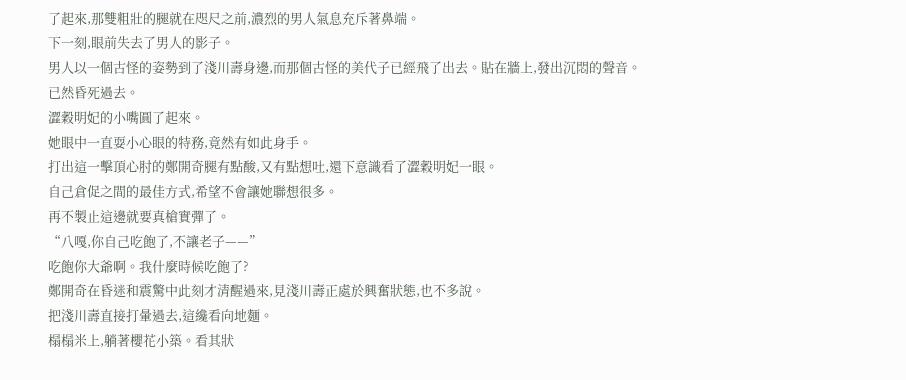了起來,那雙粗壯的腿就在咫尺之前,濃烈的男人氣息充斥著鼻端。
下一刻,眼前失去了男人的影子。
男人以一個古怪的姿勢到了淺川壽身邊,而那個古怪的美代子已經飛了出去。貼在牆上,發出沉悶的聲音。
已然昏死過去。
澀穀明妃的小嘴圓了起來。
她眼中一直耍小心眼的特務,竟然有如此身手。
打出這一擊頂心肘的鄭開奇腿有點酸,又有點想吐,還下意識看了澀穀明妃一眼。
自己倉促之間的最佳方式,希望不會讓她聯想很多。
再不製止這邊就要真槍實彈了。
“八嘎,你自己吃飽了,不讓老子——”
吃飽你大爺啊。我什麼時候吃飽了?
鄭開奇在昏迷和震驚中此刻才清醒過來,見淺川壽正處於興奮狀態,也不多說。
把淺川壽直接打暈過去,這纔看向地麵。
榻榻米上,躺著櫻花小築。看其狀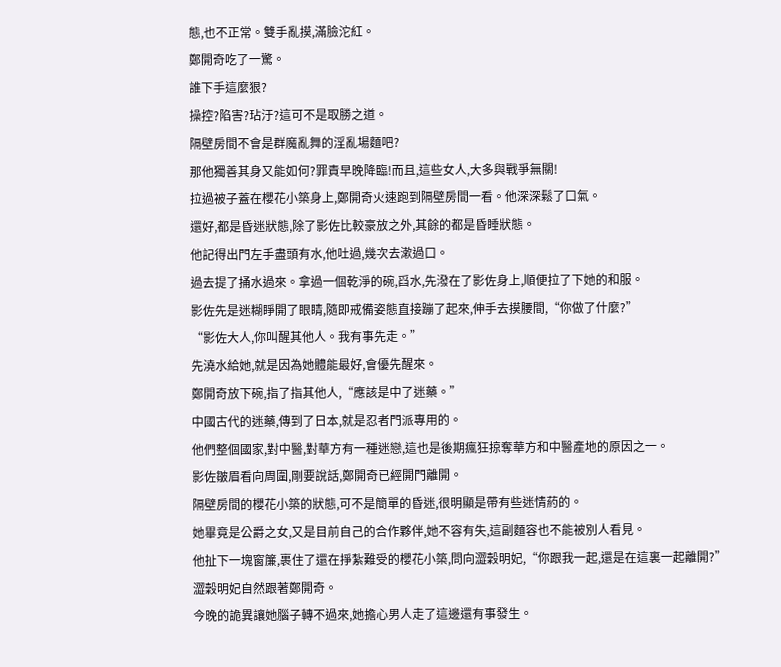態,也不正常。雙手亂摸,滿臉沱紅。
鄭開奇吃了一驚。
誰下手這麼狠?
操控?陷害?玷汙?這可不是取勝之道。
隔壁房間不會是群魔亂舞的淫亂場麵吧?
那他獨善其身又能如何?罪責早晚降臨!而且,這些女人,大多與戰爭無關!
拉過被子蓋在櫻花小築身上,鄭開奇火速跑到隔壁房間一看。他深深鬆了口氣。
還好,都是昏迷狀態,除了影佐比較豪放之外,其餘的都是昏睡狀態。
他記得出門左手盡頭有水,他吐過,幾次去漱過口。
過去提了捅水過來。拿過一個乾淨的碗,舀水,先潑在了影佐身上,順便拉了下她的和服。
影佐先是迷糊睜開了眼睛,隨即戒備姿態直接蹦了起來,伸手去摸腰間,“你做了什麼?”
“影佐大人,你叫醒其他人。我有事先走。”
先澆水給她,就是因為她體能最好,會優先醒來。
鄭開奇放下碗,指了指其他人,“應該是中了迷藥。”
中國古代的迷藥,傳到了日本,就是忍者門派專用的。
他們整個國家,對中醫,對華方有一種迷戀,這也是後期瘋狂掠奪華方和中醫產地的原因之一。
影佐皺眉看向周圍,剛要說話,鄭開奇已經開門離開。
隔壁房間的櫻花小築的狀態,可不是簡單的昏迷,很明顯是帶有些迷情葯的。
她畢竟是公爵之女,又是目前自己的合作夥伴,她不容有失,這副麵容也不能被別人看見。
他扯下一塊窗簾,裹住了還在掙紮難受的櫻花小築,問向澀穀明妃,“你跟我一起,還是在這裏一起離開?”
澀穀明妃自然跟著鄭開奇。
今晚的詭異讓她腦子轉不過來,她擔心男人走了這邊還有事發生。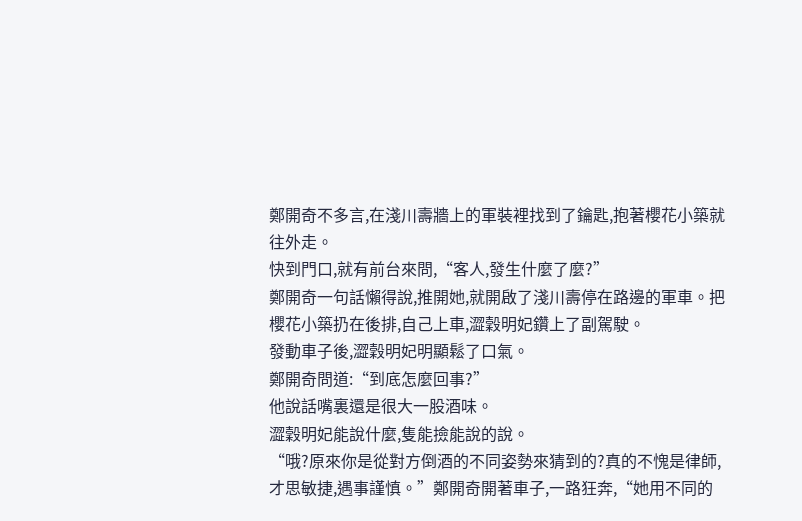鄭開奇不多言,在淺川壽牆上的軍裝裡找到了鑰匙,抱著櫻花小築就往外走。
快到門口,就有前台來問,“客人,發生什麼了麼?”
鄭開奇一句話懶得說,推開她,就開啟了淺川壽停在路邊的軍車。把櫻花小築扔在後排,自己上車,澀穀明妃鑽上了副駕駛。
發動車子後,澀穀明妃明顯鬆了口氣。
鄭開奇問道:“到底怎麼回事?”
他說話嘴裏還是很大一股酒味。
澀穀明妃能說什麼,隻能撿能說的說。
“哦?原來你是從對方倒酒的不同姿勢來猜到的?真的不愧是律師,才思敏捷,遇事謹慎。”鄭開奇開著車子,一路狂奔,“她用不同的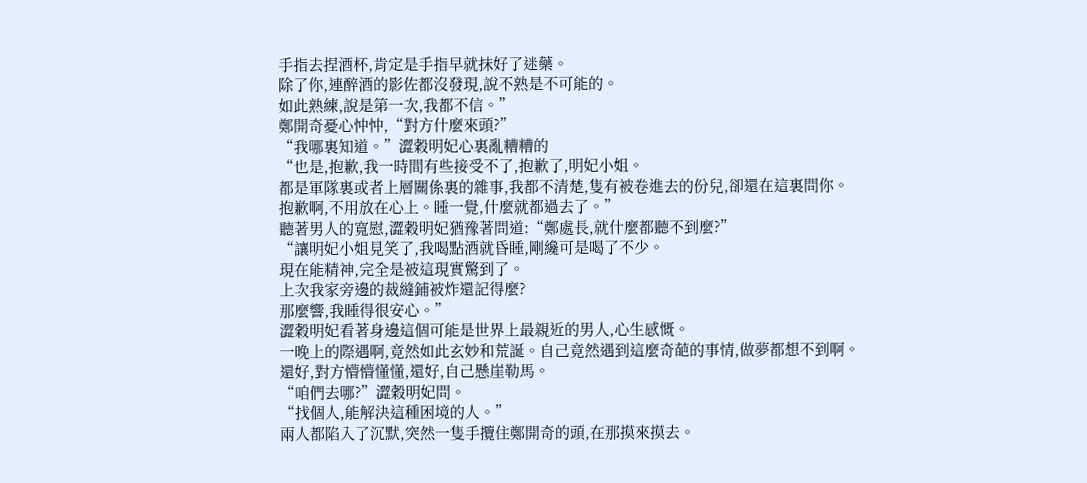手指去捏酒杯,肯定是手指早就抹好了迷藥。
除了你,連醉酒的影佐都沒發現,說不熟是不可能的。
如此熟練,說是第一次,我都不信。”
鄭開奇憂心忡忡,“對方什麼來頭?”
“我哪裏知道。”澀穀明妃心裏亂糟糟的
“也是,抱歉,我一時間有些接受不了,抱歉了,明妃小姐。
都是軍隊裏或者上層關係裏的雜事,我都不清楚,隻有被卷進去的份兒,卻還在這裏問你。
抱歉啊,不用放在心上。睡一覺,什麼就都過去了。”
聽著男人的寬慰,澀穀明妃猶豫著問道:“鄭處長,就什麼都聽不到麼?”
“讓明妃小姐見笑了,我喝點酒就昏睡,剛纔可是喝了不少。
現在能精神,完全是被這現實驚到了。
上次我家旁邊的裁縫鋪被炸還記得麼?
那麼響,我睡得很安心。”
澀穀明妃看著身邊這個可能是世界上最親近的男人,心生感慨。
一晚上的際遇啊,竟然如此玄妙和荒誕。自己竟然遇到這麼奇葩的事情,做夢都想不到啊。
還好,對方懵懵懂懂,還好,自己懸崖勒馬。
“咱們去哪?”澀穀明妃問。
“找個人,能解決這種困境的人。”
兩人都陷入了沉默,突然一隻手攬住鄭開奇的頭,在那摸來摸去。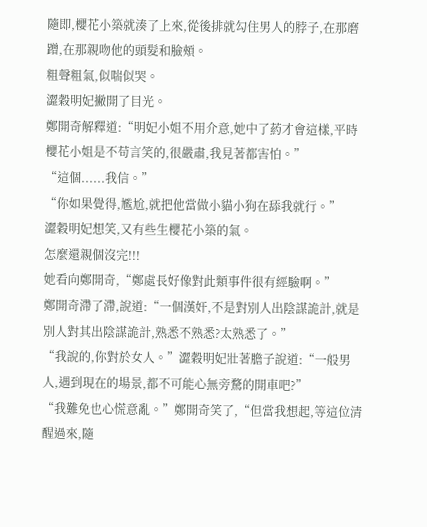隨即,櫻花小築就湊了上來,從後排就勾住男人的脖子,在那磨蹭,在那親吻他的頭髮和臉頰。
粗聲粗氣,似喘似哭。
澀穀明妃撇開了目光。
鄭開奇解釋道:“明妃小姐不用介意,她中了葯才會這樣,平時櫻花小姐是不苟言笑的,很嚴肅,我見著都害怕。”
“這個......我信。”
“你如果覺得,尷尬,就把他當做小貓小狗在舔我就行。”
澀穀明妃想笑,又有些生櫻花小築的氣。
怎麼還親個沒完!!!
她看向鄭開奇,“鄭處長好像對此類事件很有經驗啊。”
鄭開奇滯了滯,說道:“一個漢奸,不是對別人出陰謀詭計,就是別人對其出陰謀詭計,熟悉不熟悉?太熟悉了。”
“我說的,你對於女人。”澀穀明妃壯著膽子說道:“一般男人,遇到現在的場景,都不可能心無旁騖的開車吧?”
“我難免也心慌意亂。”鄭開奇笑了,“但當我想起,等這位清醒過來,隨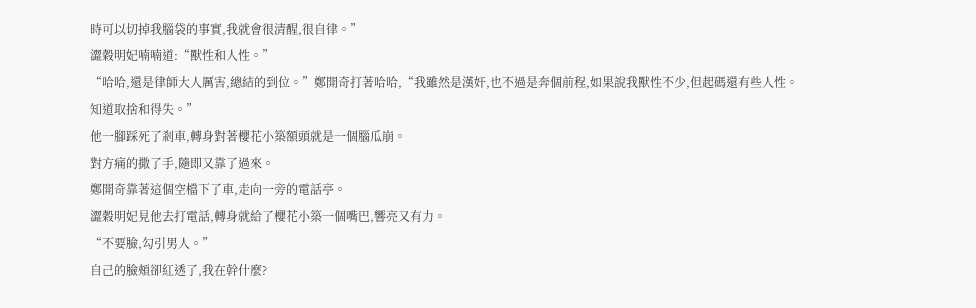時可以切掉我腦袋的事實,我就會很清醒,很自律。”
澀穀明妃喃喃道:“獸性和人性。”
“哈哈,還是律師大人厲害,總結的到位。”鄭開奇打著哈哈,“我雖然是漢奸,也不過是奔個前程,如果說我獸性不少,但起碼還有些人性。
知道取捨和得失。”
他一腳踩死了剎車,轉身對著櫻花小築額頭就是一個腦瓜崩。
對方痛的撒了手,隨即又靠了過來。
鄭開奇靠著這個空檔下了車,走向一旁的電話亭。
澀穀明妃見他去打電話,轉身就給了櫻花小築一個嘴巴,響亮又有力。
“不要臉,勾引男人。”
自己的臉頰卻紅透了,我在幹什麼?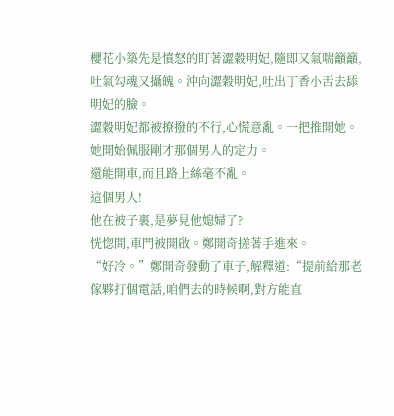櫻花小築先是憤怒的盯著澀穀明妃,隨即又氣喘籲籲,吐氣勾魂又攝魄。沖向澀穀明妃,吐出丁香小舌去舔明妃的臉。
澀穀明妃都被撩撥的不行,心慌意亂。一把推開她。
她開始佩服剛才那個男人的定力。
還能開車,而且路上絲毫不亂。
這個男人!
他在被子裏,是夢見他媳婦了?
恍惚間,車門被開啟。鄭開奇搓著手進來。
“好冷。”鄭開奇發動了車子,解釋道:“提前給那老傢夥打個電話,咱們去的時候啊,對方能直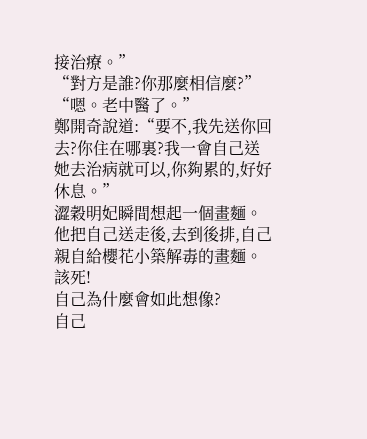接治療。”
“對方是誰?你那麼相信麼?”
“嗯。老中醫了。”
鄭開奇說道:“要不,我先送你回去?你住在哪裏?我一會自己送她去治病就可以,你夠累的,好好休息。”
澀穀明妃瞬間想起一個畫麵。
他把自己送走後,去到後排,自己親自給櫻花小築解毒的畫麵。
該死!
自己為什麼會如此想像?
自己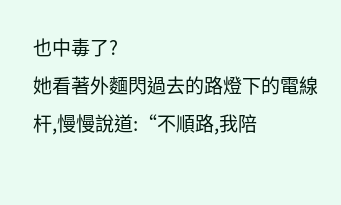也中毒了?
她看著外麵閃過去的路燈下的電線杆,慢慢說道:“不順路,我陪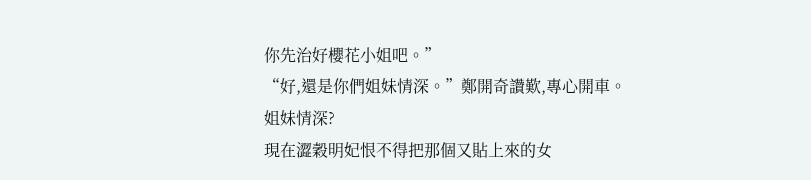你先治好櫻花小姐吧。”
“好,還是你們姐妹情深。”鄭開奇讚歎,專心開車。
姐妹情深?
現在澀穀明妃恨不得把那個又貼上來的女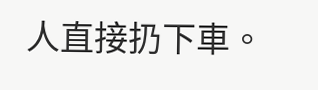人直接扔下車。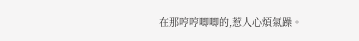在那哼哼唧唧的,惹人心煩氣躁。